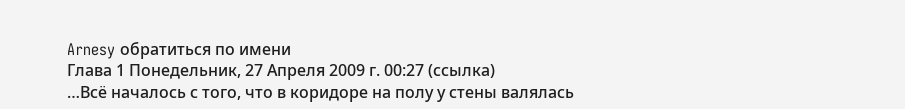Arnesy обратиться по имени
Глава 1 Понедельник, 27 Апреля 2009 г. 00:27 (ссылка)
…Всё началось с того, что в коридоре на полу у стены валялась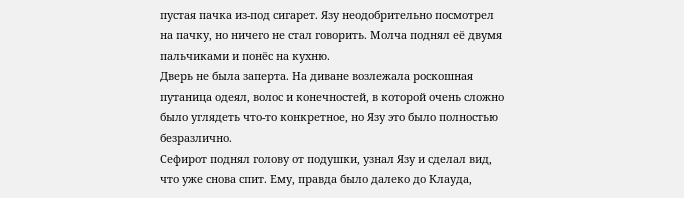пустая пачка из-под сигарет. Язу неодобрительно посмотрел на пачку, но ничего не стал говорить. Молча поднял её двумя пальчиками и понёс на кухню.
Дверь не была заперта. На диване возлежала роскошная путаница одеял, волос и конечностей, в которой очень сложно было углядеть что-то конкретное, но Язу это было полностью безразлично.
Сефирот поднял голову от подушки, узнал Язу и сделал вид, что уже снова спит. Ему, правда было далеко до Клауда,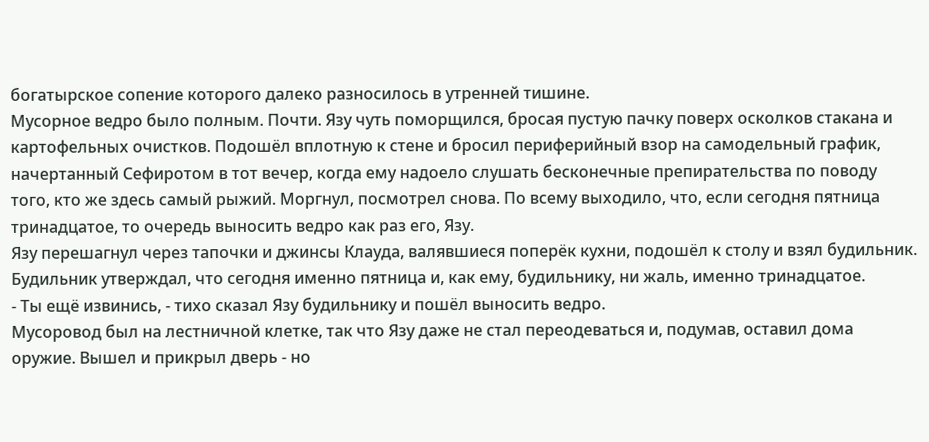богатырское сопение которого далеко разносилось в утренней тишине.
Мусорное ведро было полным. Почти. Язу чуть поморщился, бросая пустую пачку поверх осколков стакана и картофельных очистков. Подошёл вплотную к стене и бросил периферийный взор на самодельный график, начертанный Сефиротом в тот вечер, когда ему надоело слушать бесконечные препирательства по поводу того, кто же здесь самый рыжий. Моргнул, посмотрел снова. По всему выходило, что, если сегодня пятница тринадцатое, то очередь выносить ведро как раз его, Язу.
Язу перешагнул через тапочки и джинсы Клауда, валявшиеся поперёк кухни, подошёл к столу и взял будильник. Будильник утверждал, что сегодня именно пятница и, как ему, будильнику, ни жаль, именно тринадцатое.
- Ты ещё извинись, - тихо сказал Язу будильнику и пошёл выносить ведро.
Мусоровод был на лестничной клетке, так что Язу даже не стал переодеваться и, подумав, оставил дома оружие. Вышел и прикрыл дверь - но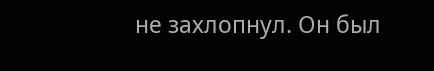не захлопнул. Он был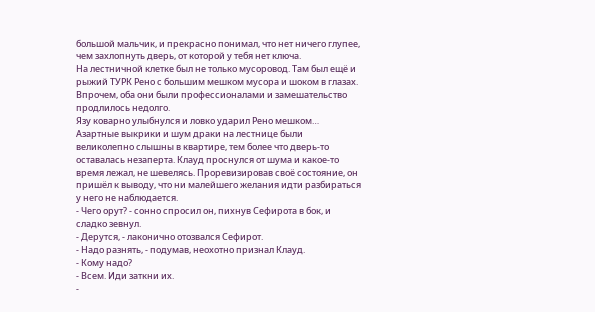большой мальчик, и прекрасно понимал, что нет ничего глупее, чем захлопнуть дверь, от которой у тебя нет ключа.
На лестничной клетке был не только мусоровод. Там был ещё и рыжий ТУРК Рено с большим мешком мусора и шоком в глазах.
Впрочем, оба они были профессионалами и замешательство продлилось недолго.
Язу коварно улыбнулся и ловко ударил Рено мешком…
Азартные выкрики и шум драки на лестнице были великолепно слышны в квартире, тем более что дверь-то оставалась незаперта. Клауд проснулся от шума и какое-то время лежал, не шевелясь. Проревизировав своё состояние, он пришёл к выводу, что ни малейшего желания идти разбираться у него не наблюдается.
- Чего орут? - сонно спросил он, пихнув Сефирота в бок, и сладко зевнул.
- Дерутся, - лаконично отозвался Сефирот.
- Надо разнять, - подумав, неохотно признал Клауд.
- Кому надо?
- Всем. Иди заткни их.
-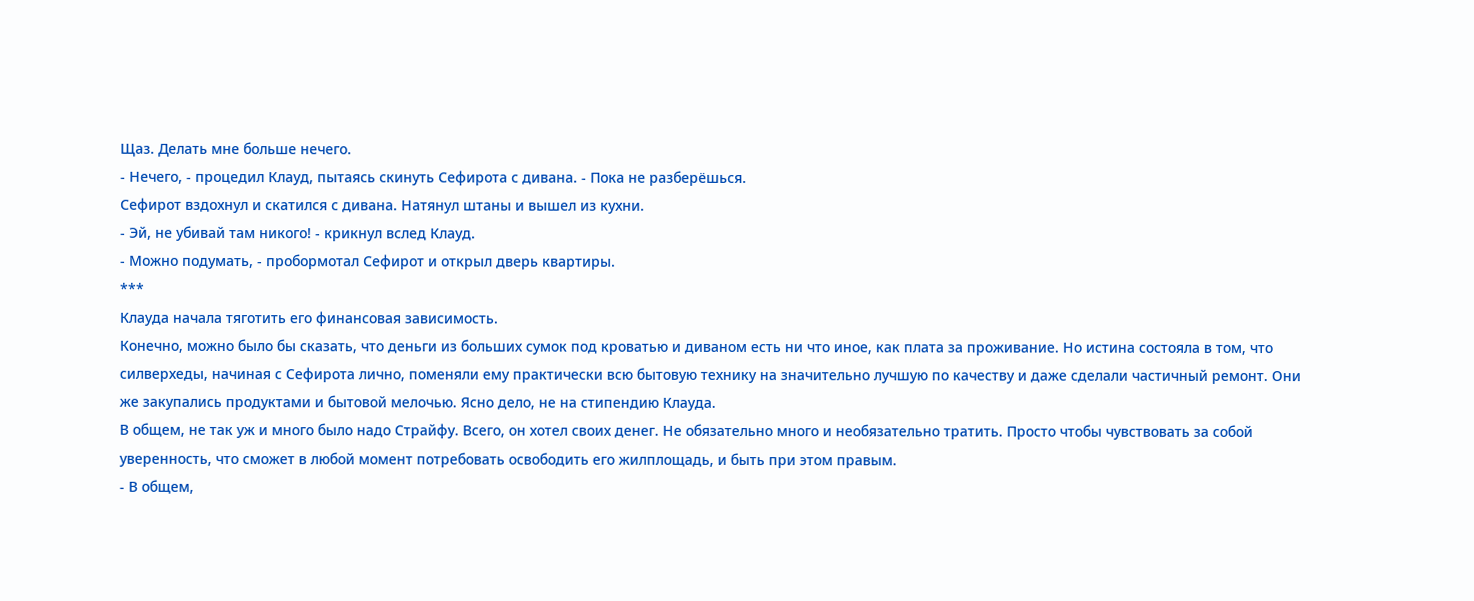Щаз. Делать мне больше нечего.
- Нечего, - процедил Клауд, пытаясь скинуть Сефирота с дивана. - Пока не разберёшься.
Сефирот вздохнул и скатился с дивана. Натянул штаны и вышел из кухни.
- Эй, не убивай там никого! - крикнул вслед Клауд.
- Можно подумать, - пробормотал Сефирот и открыл дверь квартиры.
***
Клауда начала тяготить его финансовая зависимость.
Конечно, можно было бы сказать, что деньги из больших сумок под кроватью и диваном есть ни что иное, как плата за проживание. Но истина состояла в том, что силверхеды, начиная с Сефирота лично, поменяли ему практически всю бытовую технику на значительно лучшую по качеству и даже сделали частичный ремонт. Они же закупались продуктами и бытовой мелочью. Ясно дело, не на стипендию Клауда.
В общем, не так уж и много было надо Страйфу. Всего, он хотел своих денег. Не обязательно много и необязательно тратить. Просто чтобы чувствовать за собой уверенность, что сможет в любой момент потребовать освободить его жилплощадь, и быть при этом правым.
- В общем,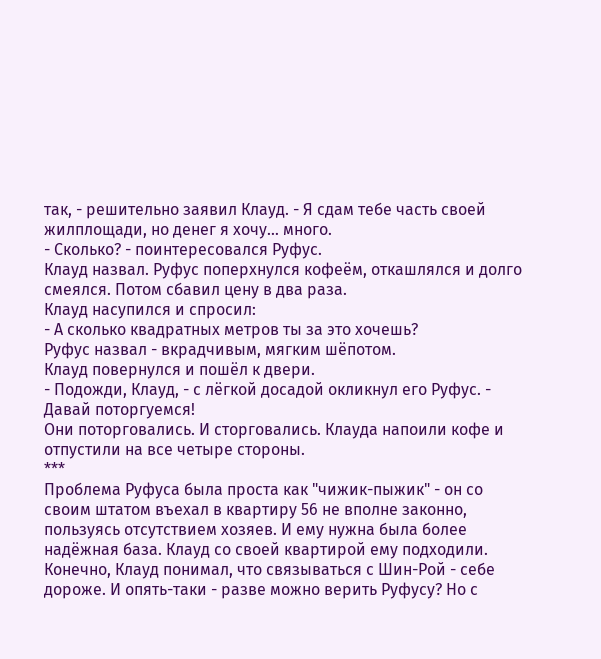так, - решительно заявил Клауд. - Я сдам тебе часть своей жилплощади, но денег я хочу… много.
- Сколько? - поинтересовался Руфус.
Клауд назвал. Руфус поперхнулся кофеём, откашлялся и долго смеялся. Потом сбавил цену в два раза.
Клауд насупился и спросил:
- А сколько квадратных метров ты за это хочешь?
Руфус назвал - вкрадчивым, мягким шёпотом.
Клауд повернулся и пошёл к двери.
- Подожди, Клауд, - с лёгкой досадой окликнул его Руфус. - Давай поторгуемся!
Они поторговались. И сторговались. Клауда напоили кофе и отпустили на все четыре стороны.
***
Проблема Руфуса была проста как "чижик-пыжик" - он со своим штатом въехал в квартиру 56 не вполне законно, пользуясь отсутствием хозяев. И ему нужна была более надёжная база. Клауд со своей квартирой ему подходили.
Конечно, Клауд понимал, что связываться с Шин-Рой - себе дороже. И опять-таки - разве можно верить Руфусу? Но с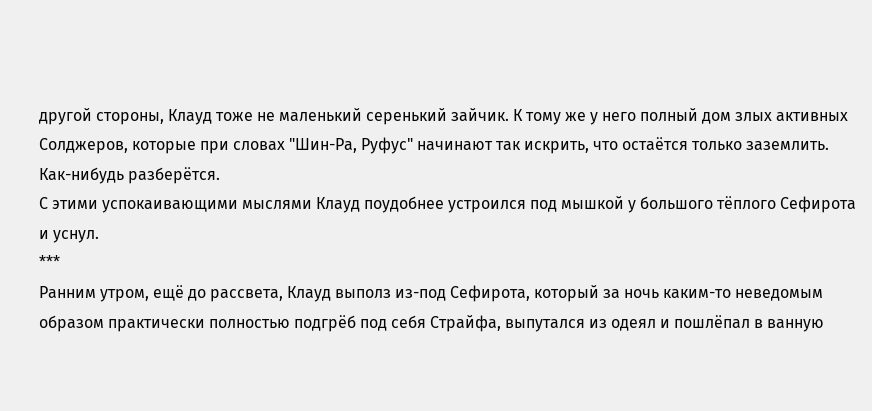другой стороны, Клауд тоже не маленький серенький зайчик. К тому же у него полный дом злых активных Солджеров, которые при словах "Шин-Ра, Руфус" начинают так искрить, что остаётся только заземлить. Как-нибудь разберётся.
С этими успокаивающими мыслями Клауд поудобнее устроился под мышкой у большого тёплого Сефирота и уснул.
***
Ранним утром, ещё до рассвета, Клауд выполз из-под Сефирота, который за ночь каким-то неведомым образом практически полностью подгрёб под себя Страйфа, выпутался из одеял и пошлёпал в ванную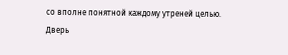со вполне понятной каждому утреней целью.
Дверь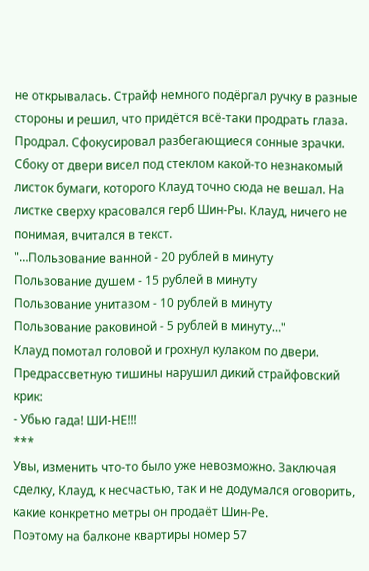не открывалась. Страйф немного подёргал ручку в разные стороны и решил, что придётся всё-таки продрать глаза. Продрал. Сфокусировал разбегающиеся сонные зрачки.
Сбоку от двери висел под стеклом какой-то незнакомый листок бумаги, которого Клауд точно сюда не вешал. На листке сверху красовался герб Шин-Ры. Клауд, ничего не понимая, вчитался в текст.
"…Пользование ванной - 20 рублей в минуту
Пользование душем - 15 рублей в минуту
Пользование унитазом - 10 рублей в минуту
Пользование раковиной - 5 рублей в минуту…"
Клауд помотал головой и грохнул кулаком по двери. Предрассветную тишины нарушил дикий страйфовский крик:
- Убью гада! ШИ-НЕ!!!
***
Увы, изменить что-то было уже невозможно. Заключая сделку, Клауд, к несчастью, так и не додумался оговорить, какие конкретно метры он продаёт Шин-Ре.
Поэтому на балконе квартиры номер 57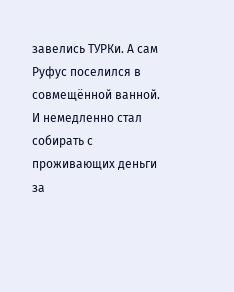завелись ТУРКи. А сам Руфус поселился в совмещённой ванной. И немедленно стал собирать с проживающих деньги за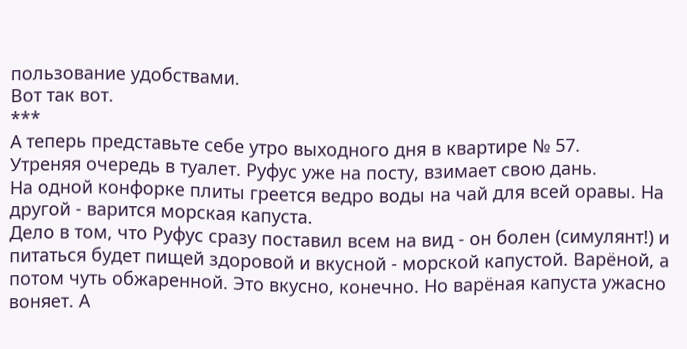пользование удобствами.
Вот так вот.
***
А теперь представьте себе утро выходного дня в квартире № 57.
Утреняя очередь в туалет. Руфус уже на посту, взимает свою дань.
На одной конфорке плиты греется ведро воды на чай для всей оравы. На другой - варится морская капуста.
Дело в том, что Руфус сразу поставил всем на вид - он болен (симулянт!) и питаться будет пищей здоровой и вкусной - морской капустой. Варёной, а потом чуть обжаренной. Это вкусно, конечно. Но варёная капуста ужасно воняет. А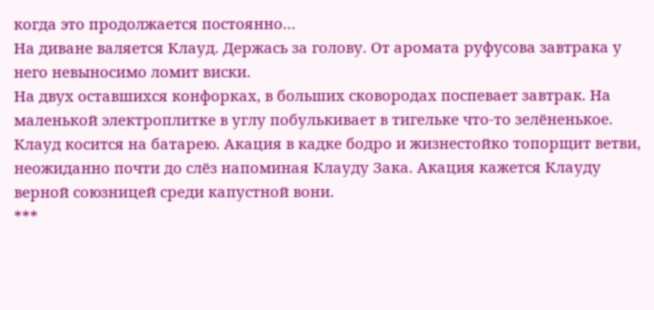когда это продолжается постоянно…
На диване валяется Клауд. Держась за голову. От аромата руфусова завтрака у него невыносимо ломит виски.
На двух оставшихся конфорках, в больших сковородах поспевает завтрак. На маленькой электроплитке в углу побулькивает в тигельке что-то зелёненькое.
Клауд косится на батарею. Акация в кадке бодро и жизнестойко топорщит ветви, неожиданно почти до слёз напоминая Клауду Зака. Акация кажется Клауду верной союзницей среди капустной вони.
***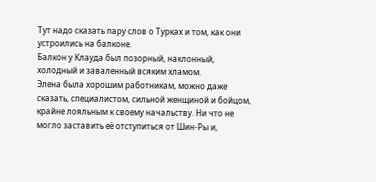Тут надо сказать пару слов о Турках и том, как они устроились на балконе.
Балкон у Клауда был позорный, наклонный, холодный и заваленный всяким хламом.
Элена была хорошим работникам, можно даже сказать, специалистом, сильной женщиной и бойцом, крайне лояльным к своему начальству. Ни что не могло заставить её отступиться от Шин-Ры и,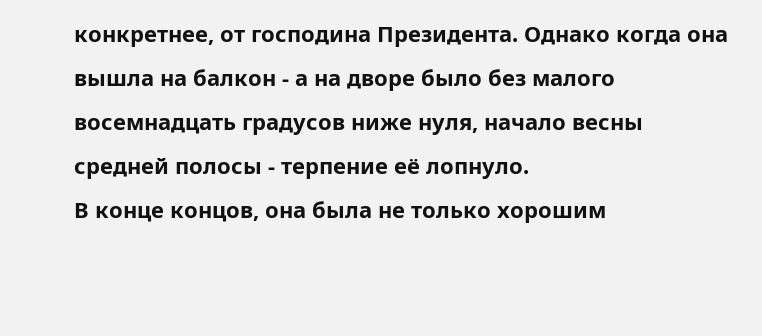конкретнее, от господина Президента. Однако когда она вышла на балкон - а на дворе было без малого восемнадцать градусов ниже нуля, начало весны средней полосы - терпение её лопнуло.
В конце концов, она была не только хорошим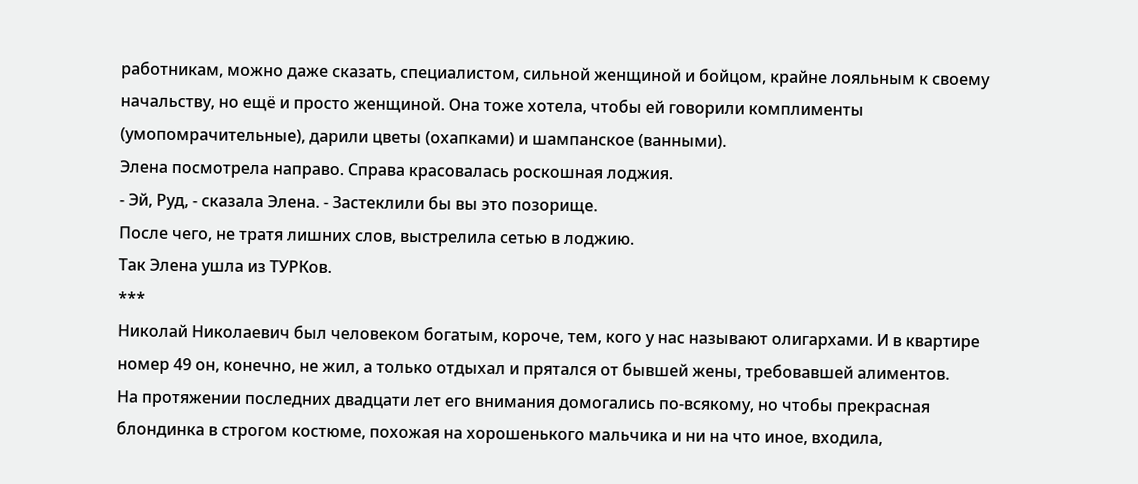работникам, можно даже сказать, специалистом, сильной женщиной и бойцом, крайне лояльным к своему начальству, но ещё и просто женщиной. Она тоже хотела, чтобы ей говорили комплименты (умопомрачительные), дарили цветы (охапками) и шампанское (ванными).
Элена посмотрела направо. Справа красовалась роскошная лоджия.
- Эй, Руд, - сказала Элена. - Застеклили бы вы это позорище.
После чего, не тратя лишних слов, выстрелила сетью в лоджию.
Так Элена ушла из ТУРКов.
***
Николай Николаевич был человеком богатым, короче, тем, кого у нас называют олигархами. И в квартире номер 49 он, конечно, не жил, а только отдыхал и прятался от бывшей жены, требовавшей алиментов.
На протяжении последних двадцати лет его внимания домогались по-всякому, но чтобы прекрасная блондинка в строгом костюме, похожая на хорошенького мальчика и ни на что иное, входила,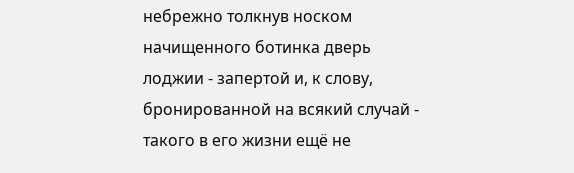небрежно толкнув носком начищенного ботинка дверь лоджии - запертой и, к слову, бронированной на всякий случай - такого в его жизни ещё не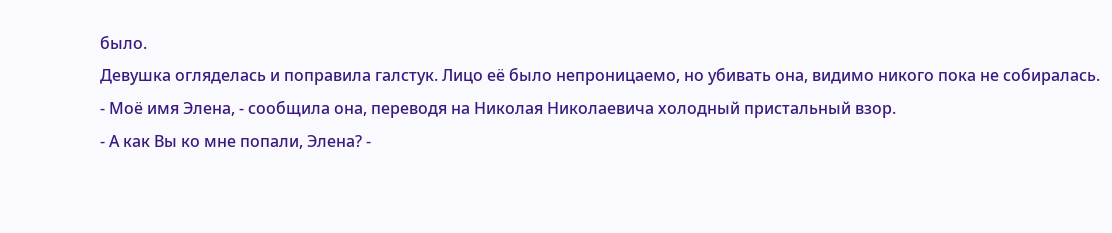было.
Девушка огляделась и поправила галстук. Лицо её было непроницаемо, но убивать она, видимо никого пока не собиралась.
- Моё имя Элена, - сообщила она, переводя на Николая Николаевича холодный пристальный взор.
- А как Вы ко мне попали, Элена? -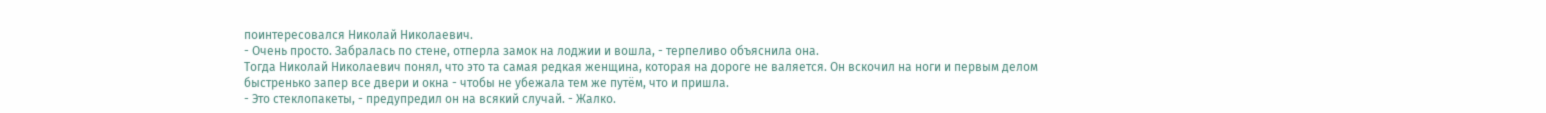поинтересовался Николай Николаевич.
- Очень просто. Забралась по стене, отперла замок на лоджии и вошла, - терпеливо объяснила она.
Тогда Николай Николаевич понял, что это та самая редкая женщина, которая на дороге не валяется. Он вскочил на ноги и первым делом быстренько запер все двери и окна - чтобы не убежала тем же путём, что и пришла.
- Это стеклопакеты, - предупредил он на всякий случай. - Жалко.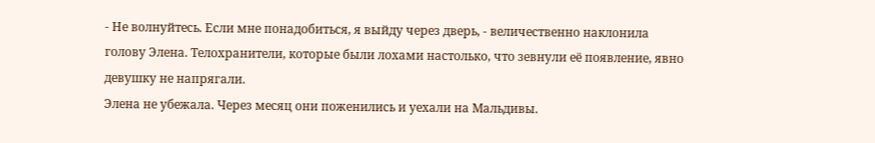- Не волнуйтесь. Если мне понадобиться, я выйду через дверь, - величественно наклонила голову Элена. Телохранители, которые были лохами настолько, что зевнули её появление, явно девушку не напрягали.
Элена не убежала. Через месяц они поженились и уехали на Мальдивы.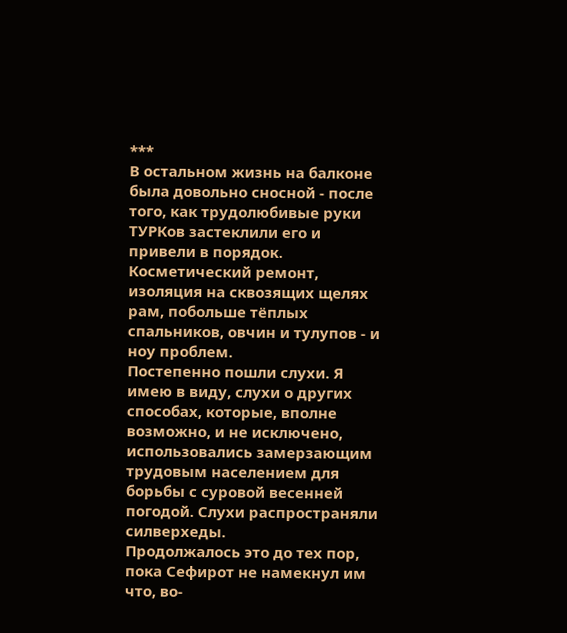***
В остальном жизнь на балконе была довольно сносной - после того, как трудолюбивые руки ТУРКов застеклили его и привели в порядок. Косметический ремонт, изоляция на сквозящих щелях рам, побольше тёплых спальников, овчин и тулупов - и ноу проблем.
Постепенно пошли слухи. Я имею в виду, слухи о других способах, которые, вполне возможно, и не исключено, использовались замерзающим трудовым населением для борьбы с суровой весенней погодой. Слухи распространяли силверхеды.
Продолжалось это до тех пор, пока Сефирот не намекнул им что, во-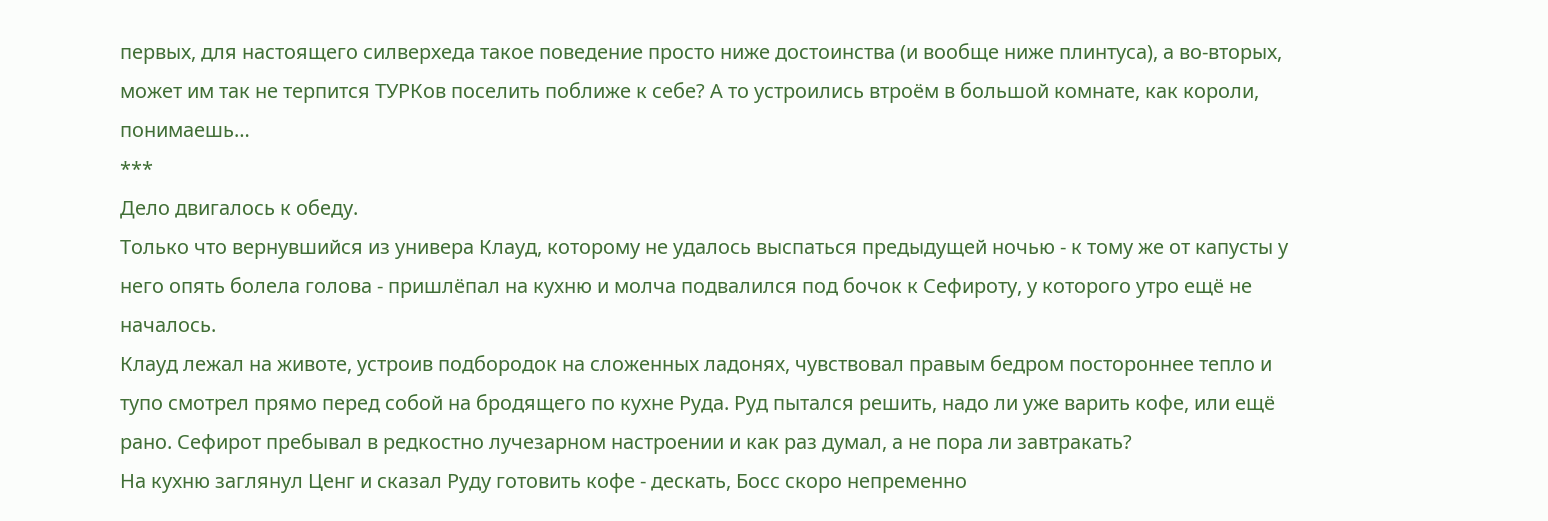первых, для настоящего силверхеда такое поведение просто ниже достоинства (и вообще ниже плинтуса), а во-вторых, может им так не терпится ТУРКов поселить поближе к себе? А то устроились втроём в большой комнате, как короли, понимаешь…
***
Дело двигалось к обеду.
Только что вернувшийся из универа Клауд, которому не удалось выспаться предыдущей ночью - к тому же от капусты у него опять болела голова - пришлёпал на кухню и молча подвалился под бочок к Сефироту, у которого утро ещё не началось.
Клауд лежал на животе, устроив подбородок на сложенных ладонях, чувствовал правым бедром постороннее тепло и тупо смотрел прямо перед собой на бродящего по кухне Руда. Руд пытался решить, надо ли уже варить кофе, или ещё рано. Сефирот пребывал в редкостно лучезарном настроении и как раз думал, а не пора ли завтракать?
На кухню заглянул Ценг и сказал Руду готовить кофе - дескать, Босс скоро непременно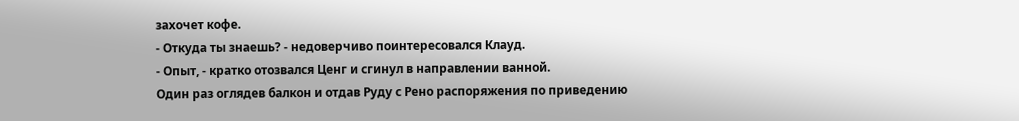захочет кофе.
- Откуда ты знаешь? - недоверчиво поинтересовался Клауд.
- Опыт, - кратко отозвался Ценг и сгинул в направлении ванной.
Один раз оглядев балкон и отдав Руду с Рено распоряжения по приведению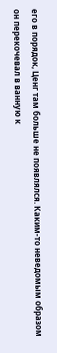его в порядок, Ценг там больше не появлялся. Каким-то неведомым образом он перекочевал в ванную к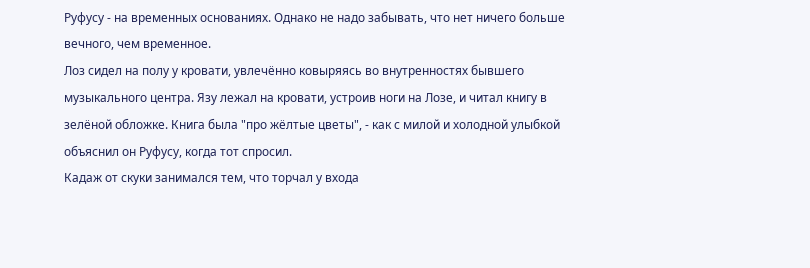Руфусу - на временных основаниях. Однако не надо забывать, что нет ничего больше вечного, чем временное.
Лоз сидел на полу у кровати, увлечённо ковыряясь во внутренностях бывшего музыкального центра. Язу лежал на кровати, устроив ноги на Лозе, и читал книгу в зелёной обложке. Книга была "про жёлтые цветы", - как с милой и холодной улыбкой объяснил он Руфусу, когда тот спросил.
Кадаж от скуки занимался тем, что торчал у входа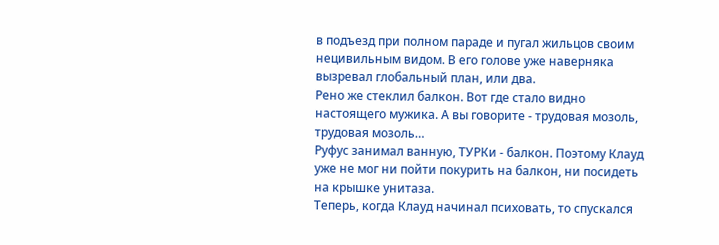в подъезд при полном параде и пугал жильцов своим нецивильным видом. В его голове уже наверняка вызревал глобальный план, или два.
Рено же стеклил балкон. Вот где стало видно настоящего мужика. А вы говорите - трудовая мозоль, трудовая мозоль…
Руфус занимал ванную, ТУРКи - балкон. Поэтому Клауд уже не мог ни пойти покурить на балкон, ни посидеть на крышке унитаза.
Теперь, когда Клауд начинал психовать, то спускался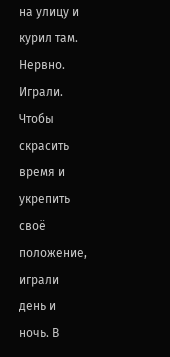на улицу и курил там. Нервно.
Играли. Чтобы скрасить время и укрепить своё положение, играли день и ночь. В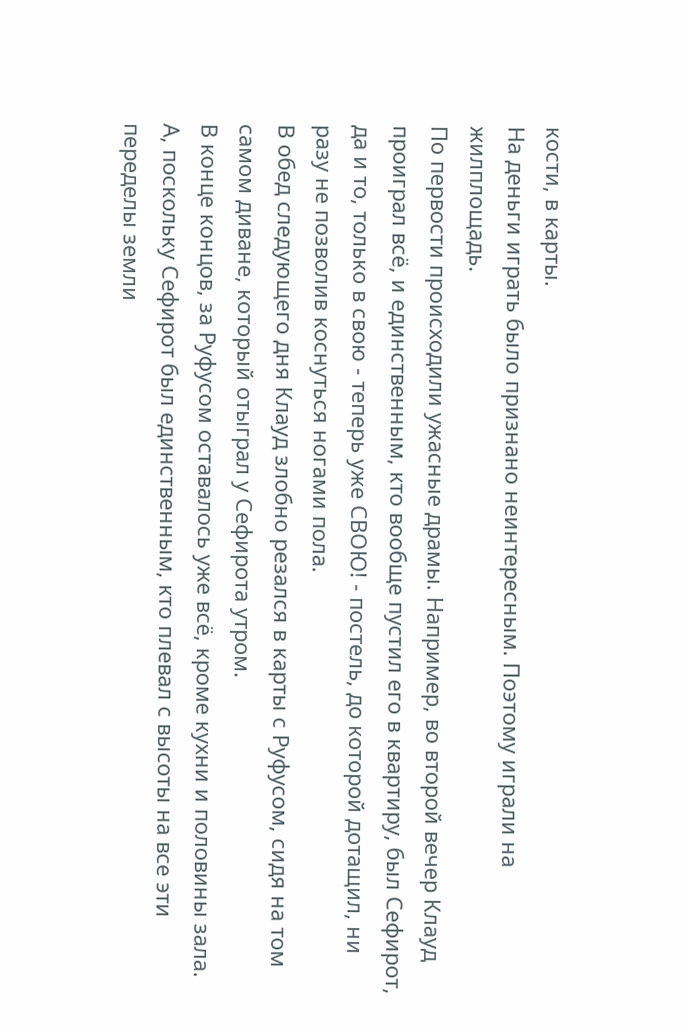кости, в карты.
На деньги играть было признано неинтересным. Поэтому играли на жилплощадь.
По первости происходили ужасные драмы. Например, во второй вечер Клауд проиграл всё, и единственным, кто вообще пустил его в квартиру, был Сефирот, да и то, только в свою - теперь уже СВОЮ! - постель, до которой дотащил, ни разу не позволив коснуться ногами пола.
В обед следующего дня Клауд злобно резался в карты с Руфусом, сидя на том самом диване, который отыграл у Сефирота утром.
В конце концов, за Руфусом оставалось уже всё, кроме кухни и половины зала.
А, поскольку Сефирот был единственным, кто плевал с высоты на все эти переделы земли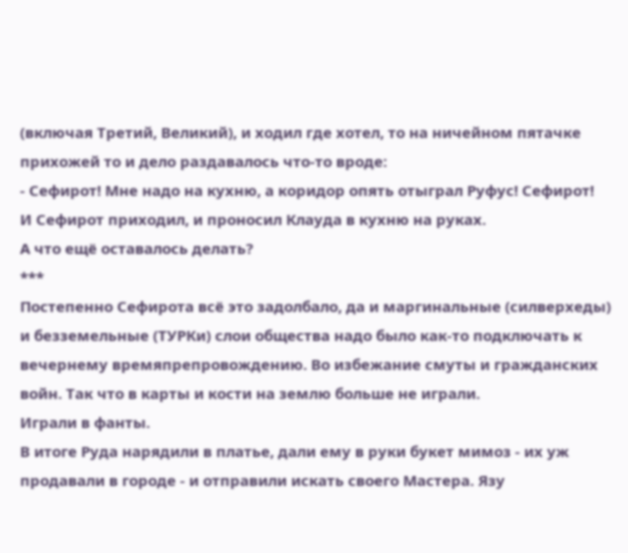(включая Третий, Великий), и ходил где хотел, то на ничейном пятачке прихожей то и дело раздавалось что-то вроде:
- Сефирот! Мне надо на кухню, а коридор опять отыграл Руфус! Сефирот!
И Сефирот приходил, и проносил Клауда в кухню на руках.
А что ещё оставалось делать?
***
Постепенно Сефирота всё это задолбало, да и маргинальные (силверхеды) и безземельные (ТУРКи) слои общества надо было как-то подключать к вечернему времяпрепровождению. Во избежание смуты и гражданских войн. Так что в карты и кости на землю больше не играли.
Играли в фанты.
В итоге Руда нарядили в платье, дали ему в руки букет мимоз - их уж продавали в городе - и отправили искать своего Мастера. Язу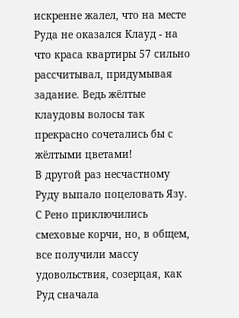искренне жалел, что на месте Руда не оказался Клауд - на что краса квартиры 57 сильно рассчитывал, придумывая задание. Ведь жёлтые клаудовы волосы так прекрасно сочетались бы с жёлтыми цветами!
В другой раз несчастному Руду выпало поцеловать Язу. С Рено приключились смеховые корчи, но, в общем, все получили массу удовольствия, созерцая, как Руд сначала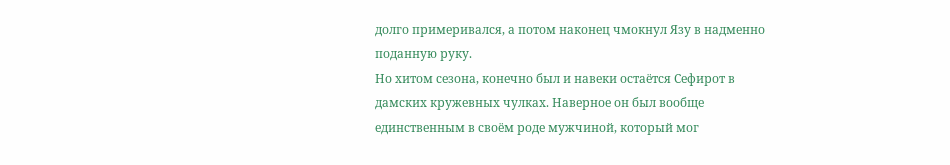долго примеривался, а потом наконец чмокнул Язу в надменно поданную руку.
Но хитом сезона, конечно был и навеки остаётся Сефирот в дамских кружевных чулках. Наверное он был вообще единственным в своём роде мужчиной, который мог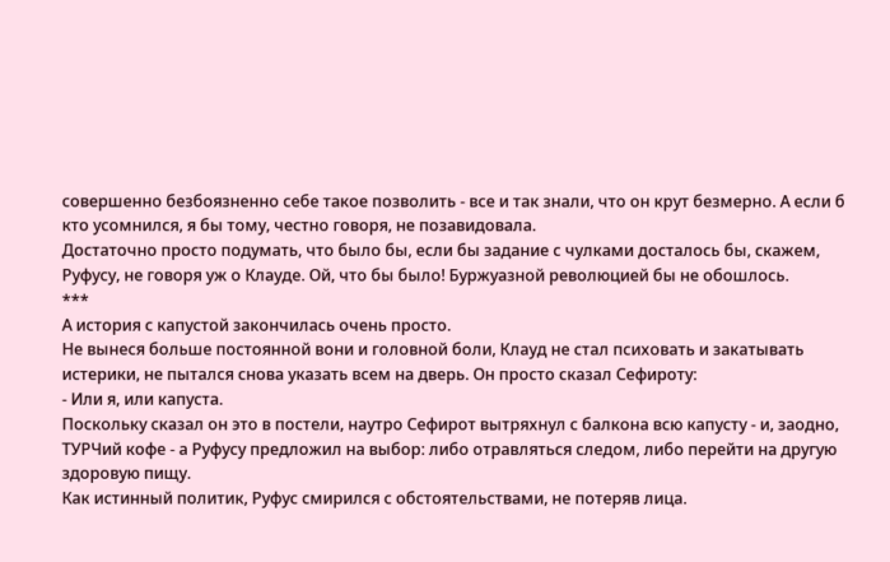совершенно безбоязненно себе такое позволить - все и так знали, что он крут безмерно. А если б кто усомнился, я бы тому, честно говоря, не позавидовала.
Достаточно просто подумать, что было бы, если бы задание с чулками досталось бы, скажем, Руфусу, не говоря уж о Клауде. Ой, что бы было! Буржуазной революцией бы не обошлось.
***
А история с капустой закончилась очень просто.
Не вынеся больше постоянной вони и головной боли, Клауд не стал психовать и закатывать истерики, не пытался снова указать всем на дверь. Он просто сказал Сефироту:
- Или я, или капуста.
Поскольку сказал он это в постели, наутро Сефирот вытряхнул с балкона всю капусту - и, заодно, ТУРЧий кофе - а Руфусу предложил на выбор: либо отравляться следом, либо перейти на другую здоровую пищу.
Как истинный политик, Руфус смирился с обстоятельствами, не потеряв лица.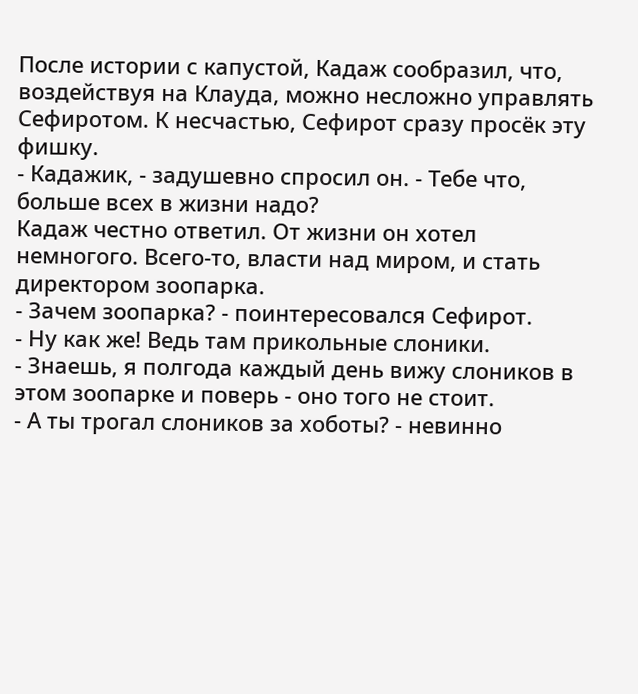После истории с капустой, Кадаж сообразил, что, воздействуя на Клауда, можно несложно управлять Сефиротом. К несчастью, Сефирот сразу просёк эту фишку.
- Кадажик, - задушевно спросил он. - Тебе что, больше всех в жизни надо?
Кадаж честно ответил. От жизни он хотел немногого. Всего-то, власти над миром, и стать директором зоопарка.
- Зачем зоопарка? - поинтересовался Сефирот.
- Ну как же! Ведь там прикольные слоники.
- Знаешь, я полгода каждый день вижу слоников в этом зоопарке и поверь - оно того не стоит.
- А ты трогал слоников за хоботы? - невинно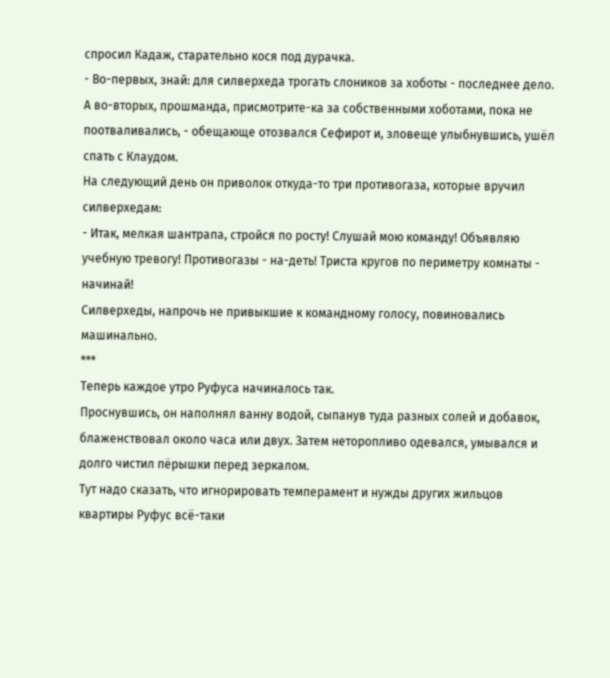спросил Кадаж, старательно кося под дурачка.
- Во-первых, знай: для силверхеда трогать слоников за хоботы - последнее дело. А во-вторых, прошманда, присмотрите-ка за собственными хоботами, пока не поотваливались, - обещающе отозвался Сефирот и, зловеще улыбнувшись, ушёл спать с Клаудом.
На следующий день он приволок откуда-то три противогаза, которые вручил силверхедам:
- Итак, мелкая шантрапа, стройся по росту! Слушай мою команду! Объявляю учебную тревогу! Противогазы - на-деть! Триста кругов по периметру комнаты - начинай!
Силверхеды, напрочь не привыкшие к командному голосу, повиновались машинально.
***
Теперь каждое утро Руфуса начиналось так.
Проснувшись, он наполнял ванну водой, сыпанув туда разных солей и добавок, блаженствовал около часа или двух. Затем неторопливо одевался, умывался и долго чистил пёрышки перед зеркалом.
Тут надо сказать, что игнорировать темперамент и нужды других жильцов квартиры Руфус всё-таки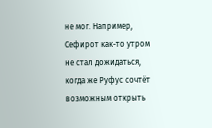не мог. Например, Сефирот как-то утром не стал дожидаться, когда же Руфус сочтёт возможным открыть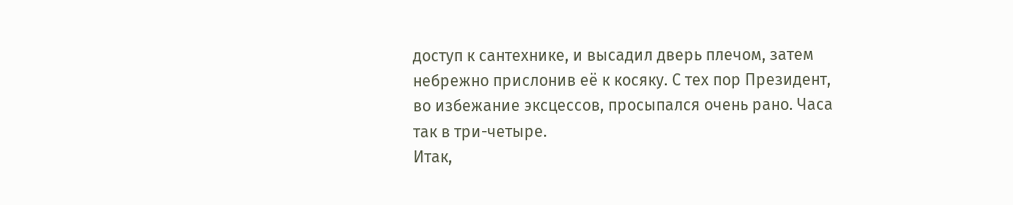доступ к сантехнике, и высадил дверь плечом, затем небрежно прислонив её к косяку. С тех пор Президент, во избежание эксцессов, просыпался очень рано. Часа так в три-четыре.
Итак,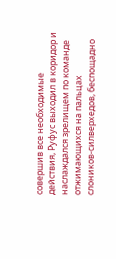совершив все необходимые действия, Руфус выходил в коридор и наслаждался зрелищем по команде отжимающихся на пальцах слоников-силверхедов, беспощадно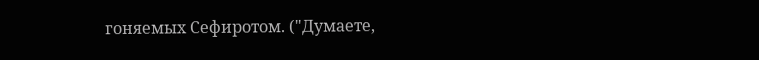гоняемых Сефиротом. ("Думаете,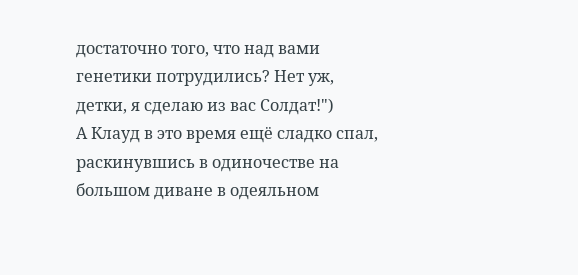достаточно того, что над вами генетики потрудились? Нет уж, детки, я сделаю из вас Солдат!")
А Клауд в это время ещё сладко спал, раскинувшись в одиночестве на большом диване в одеяльном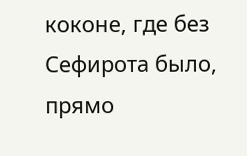коконе, где без Сефирота было, прямо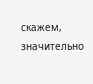скажем, значительно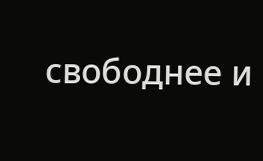свободнее и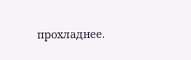прохладнее.